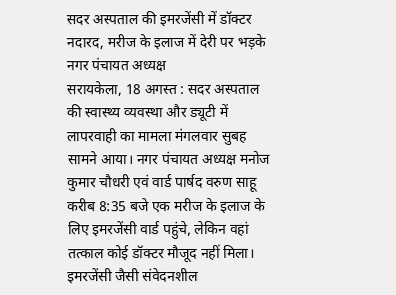सदर अस्पताल की इमरजेंसी में डॉक्टर नदारद, मरीज के इलाज में देरी पर भड़के नगर पंचायत अध्यक्ष
सरायकेला, 18 अगस्त : सदर अस्पताल की स्वास्थ्य व्यवस्था और ड्यूटी में लापरवाही का मामला मंगलवार सुबह सामने आया। नगर पंचायत अध्यक्ष मनोज कुमार चौधरी एवं वार्ड पार्षद वरुण साहू करीब 8:35 बजे एक मरीज के इलाज के लिए इमरजेंसी वार्ड पहुंचे, लेकिन वहां तत्काल कोई डॉक्टर मौजूद नहीं मिला। इमरजेंसी जैसी संवेदनशील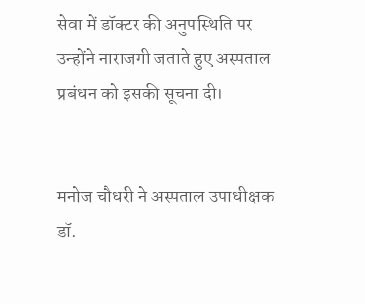सेवा में डॉक्टर की अनुपस्थिति पर उन्होंने नाराजगी जताते हुए अस्पताल प्रबंधन को इसकी सूचना दी।


मनोज चौधरी ने अस्पताल उपाधीक्षक डॉ.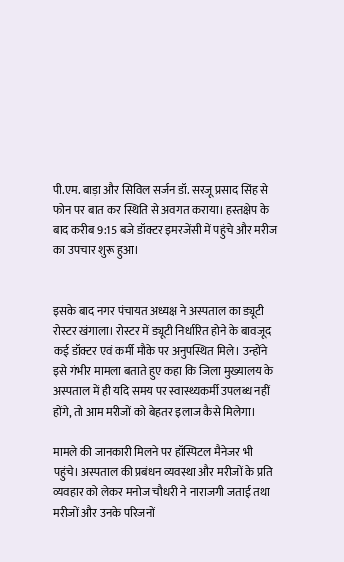पी.एम. बाड़ा और सिविल सर्जन डॉ. सरजू प्रसाद सिंह से फोन पर बात कर स्थिति से अवगत कराया। हस्तक्षेप के बाद करीब 9:15 बजे डॉक्टर इमरजेंसी में पहुंचे और मरीज का उपचार शुरू हुआ।


इसके बाद नगर पंचायत अध्यक्ष ने अस्पताल का ड्यूटी रोस्टर खंगाला। रोस्टर में ड्यूटी निर्धारित होने के बावजूद कई डॉक्टर एवं कर्मी मौके पर अनुपस्थित मिले। उन्होंने इसे गंभीर मामला बताते हुए कहा कि जिला मुख्यालय के अस्पताल में ही यदि समय पर स्वास्थ्यकर्मी उपलब्ध नहीं होंगे, तो आम मरीजों को बेहतर इलाज कैसे मिलेगा।

मामले की जानकारी मिलने पर हॉस्पिटल मैनेजर भी पहुंचे। अस्पताल की प्रबंधन व्यवस्था और मरीजों के प्रति व्यवहार को लेकर मनोज चौधरी ने नाराजगी जताई तथा मरीजों और उनके परिजनों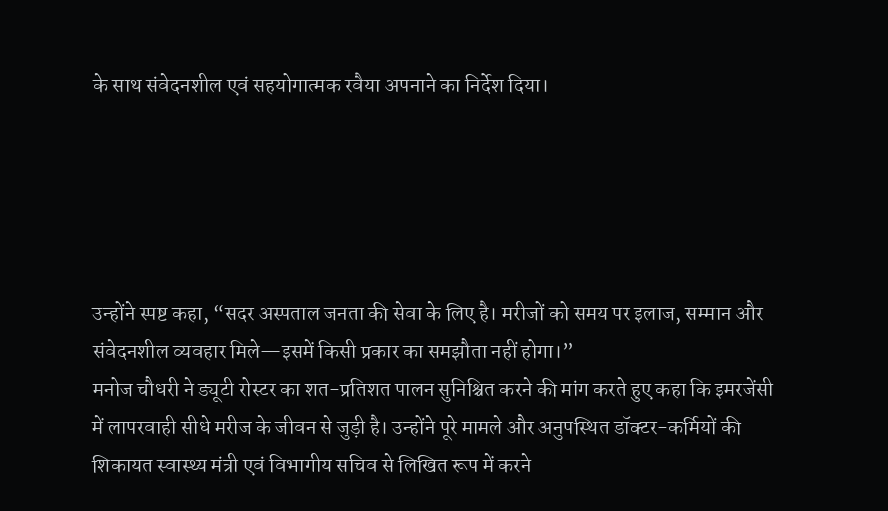के साथ संवेदनशील एवं सहयोगात्मक रवैया अपनाने का निर्देश दिया।





उन्होंने स्पष्ट कहा, “सदर अस्पताल जनता की सेवा के लिए है। मरीजों को समय पर इलाज, सम्मान और संवेदनशील व्यवहार मिले—इसमें किसी प्रकार का समझौता नहीं होगा।”
मनोज चौधरी ने ड्यूटी रोस्टर का शत-प्रतिशत पालन सुनिश्चित करने की मांग करते हुए कहा कि इमरजेंसी में लापरवाही सीधे मरीज के जीवन से जुड़ी है। उन्होंने पूरे मामले और अनुपस्थित डॉक्टर-कर्मियों की शिकायत स्वास्थ्य मंत्री एवं विभागीय सचिव से लिखित रूप में करने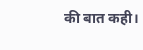की बात कही।